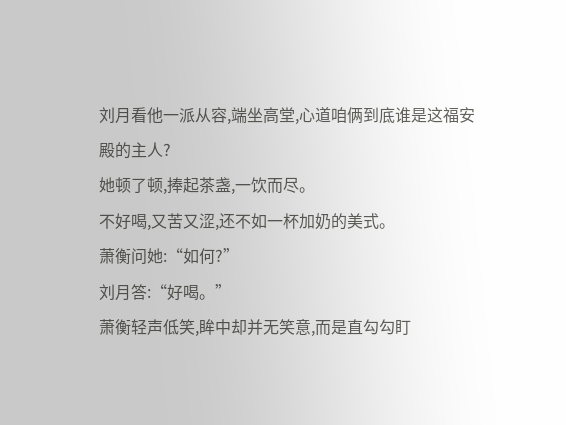刘月看他一派从容,端坐高堂,心道咱俩到底谁是这福安殿的主人?
她顿了顿,捧起茶盏,一饮而尽。
不好喝,又苦又涩,还不如一杯加奶的美式。
萧衡问她:“如何?”
刘月答:“好喝。”
萧衡轻声低笑,眸中却并无笑意,而是直勾勾盯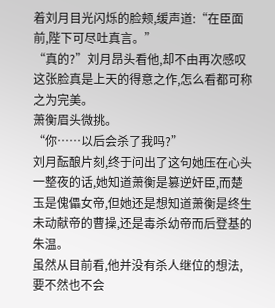着刘月目光闪烁的脸颊,缓声道:“在臣面前,陛下可尽吐真言。”
“真的?”刘月昂头看他,却不由再次感叹这张脸真是上天的得意之作,怎么看都可称之为完美。
萧衡眉头微挑。
“你……以后会杀了我吗?”
刘月酝酿片刻,终于问出了这句她压在心头一整夜的话,她知道萧衡是篡逆奸臣,而楚玉是傀儡女帝,但她还是想知道萧衡是终生未动献帝的曹操,还是毒杀幼帝而后登基的朱温。
虽然从目前看,他并没有杀人继位的想法,要不然也不会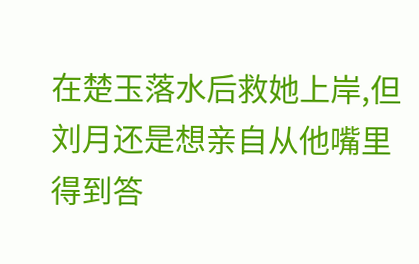在楚玉落水后救她上岸,但刘月还是想亲自从他嘴里得到答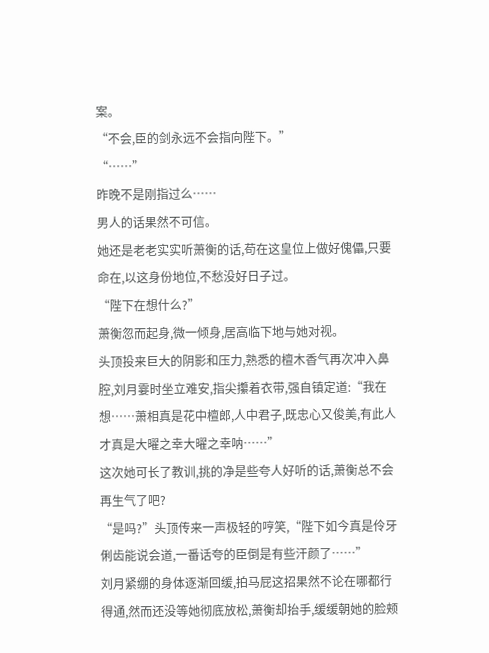案。
“不会,臣的剑永远不会指向陛下。”
“……”
昨晚不是刚指过么……
男人的话果然不可信。
她还是老老实实听萧衡的话,苟在这皇位上做好傀儡,只要命在,以这身份地位,不愁没好日子过。
“陛下在想什么?”
萧衡忽而起身,微一倾身,居高临下地与她对视。
头顶投来巨大的阴影和压力,熟悉的檀木香气再次冲入鼻腔,刘月霎时坐立难安,指尖攥着衣带,强自镇定道:“我在想……萧相真是花中檀郎,人中君子,既忠心又俊美,有此人才真是大曜之幸大曜之幸呐……”
这次她可长了教训,挑的净是些夸人好听的话,萧衡总不会再生气了吧?
“是吗?”头顶传来一声极轻的哼笑,“陛下如今真是伶牙俐齿能说会道,一番话夸的臣倒是有些汗颜了……”
刘月紧绷的身体逐渐回缓,拍马屁这招果然不论在哪都行得通,然而还没等她彻底放松,萧衡却抬手,缓缓朝她的脸颊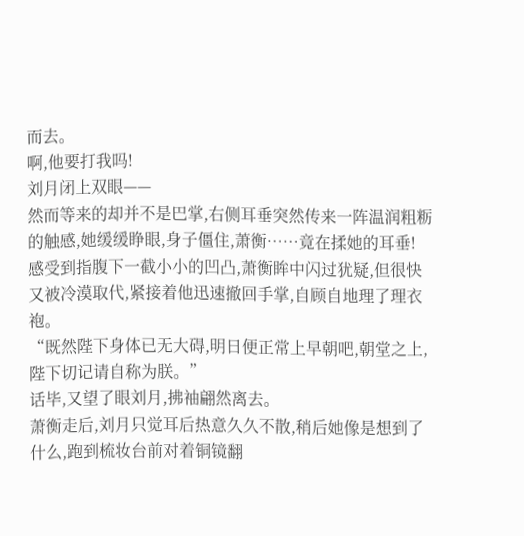而去。
啊,他要打我吗!
刘月闭上双眼——
然而等来的却并不是巴掌,右侧耳垂突然传来一阵温润粗粝的触感,她缓缓睁眼,身子僵住,萧衡……竟在揉她的耳垂!
感受到指腹下一截小小的凹凸,萧衡眸中闪过犹疑,但很快又被冷漠取代,紧接着他迅速撤回手掌,自顾自地理了理衣袍。
“既然陛下身体已无大碍,明日便正常上早朝吧,朝堂之上,陛下切记请自称为朕。”
话毕,又望了眼刘月,拂袖翩然离去。
萧衡走后,刘月只觉耳后热意久久不散,稍后她像是想到了什么,跑到梳妆台前对着铜镜翻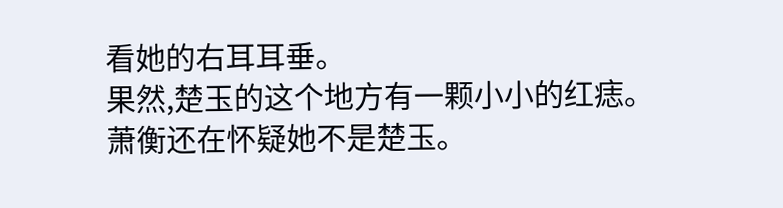看她的右耳耳垂。
果然,楚玉的这个地方有一颗小小的红痣。
萧衡还在怀疑她不是楚玉。